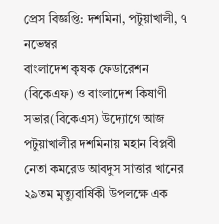প্রেস বিজ্ঞপ্তি: দশমিনা, পটুয়াখালী, ৭ নভেম্বর
বাংলাদেশ কৃষক ফেডারেশন (বিকেএফ) ও বাংলাদেশ কিষাণী সভার(বিকেএস) উদ্যোগে আজ পটুয়াখালীর দশমিনায় মহান বিপ্লবী নেতা কমরেড আবদুস সাত্তার খানের ২৯তম মৃত্যুবার্ষিকী উপলক্ষে এক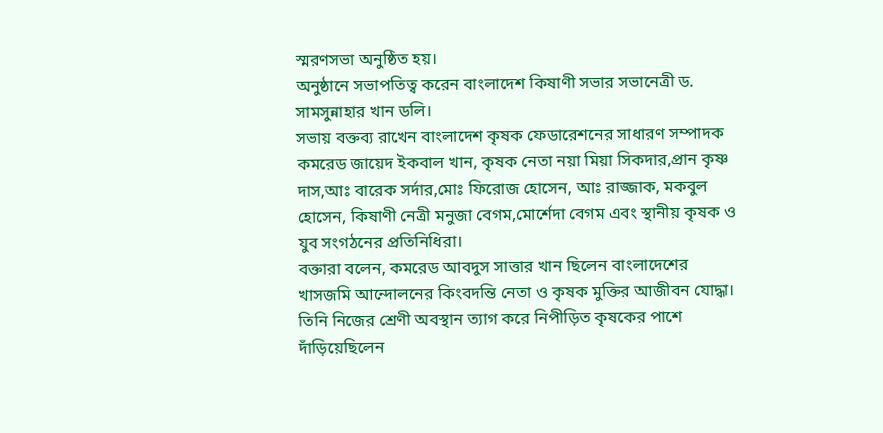স্মরণসভা অনুষ্ঠিত হয়।
অনুষ্ঠানে সভাপতিত্ব করেন বাংলাদেশ কিষাণী সভার সভানেত্রী ড. সামসুন্নাহার খান ডলি।
সভায় বক্তব্য রাখেন বাংলাদেশ কৃষক ফেডারেশনের সাধারণ সম্পাদক কমরেড জায়েদ ইকবাল খান, কৃষক নেতা নয়া মিয়া সিকদার,প্রান কৃষ্ণ দাস,আঃ বারেক সর্দার,মোঃ ফিরোজ হোসেন, আঃ রাজ্জাক, মকবুল হোসেন, কিষাণী নেত্রী মনুজা বেগম,মোর্শেদা বেগম এবং স্থানীয় কৃষক ও যুব সংগঠনের প্রতিনিধিরা।
বক্তারা বলেন, কমরেড আবদুস সাত্তার খান ছিলেন বাংলাদেশের খাসজমি আন্দোলনের কিংবদন্তি নেতা ও কৃষক মুক্তির আজীবন যোদ্ধা। তিনি নিজের শ্রেণী অবস্থান ত্যাগ করে নিপীড়িত কৃষকের পাশে দাঁড়িয়েছিলেন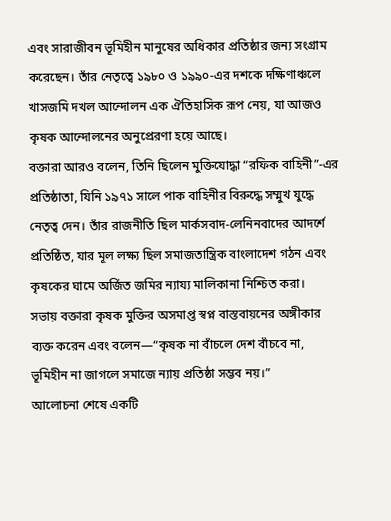এবং সারাজীবন ভূমিহীন মানুষের অধিকার প্রতিষ্ঠার জন্য সংগ্রাম করেছেন। তাঁর নেতৃত্বে ১৯৮০ ও ১৯৯০-এর দশকে দক্ষিণাঞ্চলে খাসজমি দখল আন্দোলন এক ঐতিহাসিক রূপ নেয়, যা আজও কৃষক আন্দোলনের অনুপ্রেরণা হয়ে আছে।
বক্তারা আরও বলেন, তিনি ছিলেন মুক্তিযোদ্ধা “রফিক বাহিনী”-এর প্রতিষ্ঠাতা, যিনি ১৯৭১ সালে পাক বাহিনীর বিরুদ্ধে সম্মুখ যুদ্ধে নেতৃত্ব দেন। তাঁর রাজনীতি ছিল মার্কসবাদ-লেনিনবাদের আদর্শে প্রতিষ্ঠিত, যার মূল লক্ষ্য ছিল সমাজতান্ত্রিক বাংলাদেশ গঠন এবং কৃষকের ঘামে অর্জিত জমির ন্যায্য মালিকানা নিশ্চিত করা।
সভায় বক্তারা কৃষক মুক্তির অসমাপ্ত স্বপ্ন বাস্তবায়নের অঙ্গীকার ব্যক্ত করেন এবং বলেন—“কৃষক না বাঁচলে দেশ বাঁচবে না, ভূমিহীন না জাগলে সমাজে ন্যায় প্রতিষ্ঠা সম্ভব নয়।”
আলোচনা শেষে একটি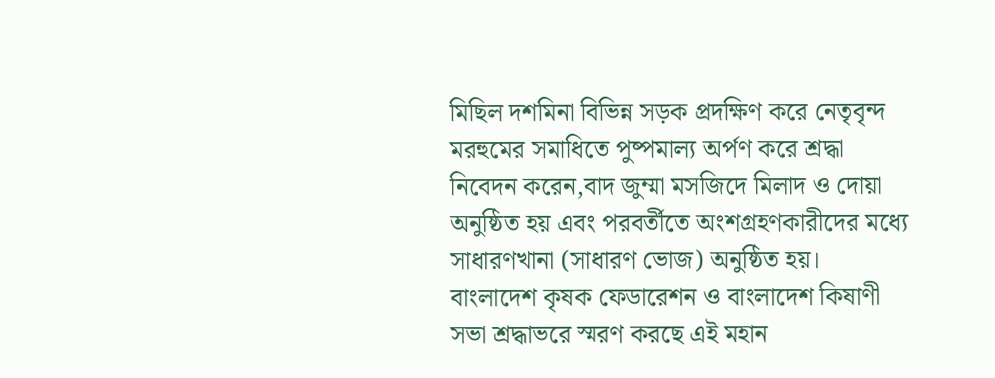মিছিল দশমিনা বিভিন্ন সড়ক প্রদক্ষিণ করে নেতৃবৃন্দ মরহুমের সমাধিতে পুষ্পমাল্য অর্পণ করে শ্রদ্ধা নিবেদন করেন,বাদ জুম্মা মসজিদে মিলাদ ও দোয়া অনুষ্ঠিত হয় এবং পরবর্তীতে অংশগ্রহণকারীদের মধ্যে সাধারণখানা (সাধারণ ভোজ) অনুষ্ঠিত হয়।
বাংলাদেশ কৃষক ফেডারেশন ও বাংলাদেশ কিষাণী সভা শ্রদ্ধাভরে স্মরণ করছে এই মহান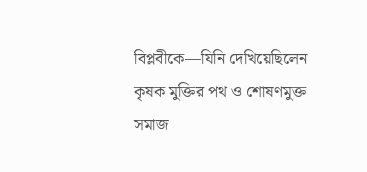বিপ্লবীকে—যিনি দেখিয়েছিলেন কৃষক মুক্তির পথ ও শোষণমুক্ত সমাজ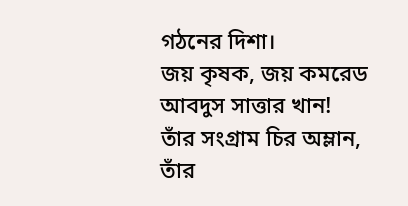গঠনের দিশা।
জয় কৃষক, জয় কমরেড আবদুস সাত্তার খান!
তাঁর সংগ্রাম চির অম্লান, তাঁর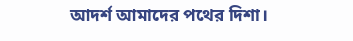আদর্শ আমাদের পথের দিশা।